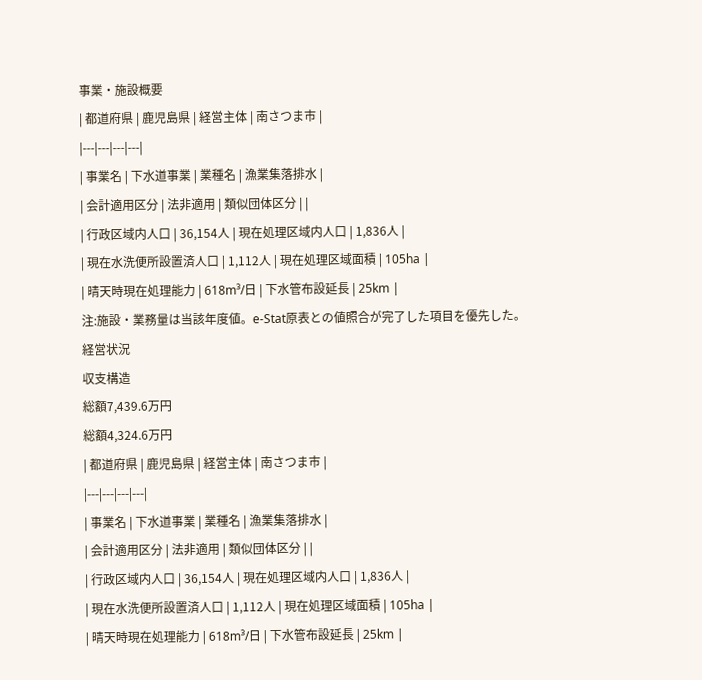事業・施設概要
| 都道府県 | 鹿児島県 | 経営主体 | 南さつま市 |
|---|---|---|---|
| 事業名 | 下水道事業 | 業種名 | 漁業集落排水 |
| 会計適用区分 | 法非適用 | 類似団体区分 | |
| 行政区域内人口 | 36,154人 | 現在処理区域内人口 | 1,836人 |
| 現在水洗便所設置済人口 | 1,112人 | 現在処理区域面積 | 105ha |
| 晴天時現在処理能力 | 618m³/日 | 下水管布設延長 | 25km |
注:施設・業務量は当該年度値。e-Stat原表との値照合が完了した項目を優先した。
経営状況
収支構造
総額7,439.6万円
総額4,324.6万円
| 都道府県 | 鹿児島県 | 経営主体 | 南さつま市 |
|---|---|---|---|
| 事業名 | 下水道事業 | 業種名 | 漁業集落排水 |
| 会計適用区分 | 法非適用 | 類似団体区分 | |
| 行政区域内人口 | 36,154人 | 現在処理区域内人口 | 1,836人 |
| 現在水洗便所設置済人口 | 1,112人 | 現在処理区域面積 | 105ha |
| 晴天時現在処理能力 | 618m³/日 | 下水管布設延長 | 25km |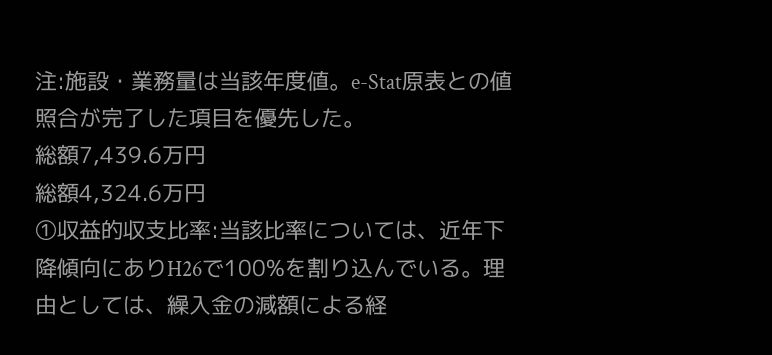注:施設・業務量は当該年度値。e-Stat原表との値照合が完了した項目を優先した。
総額7,439.6万円
総額4,324.6万円
①収益的収支比率:当該比率については、近年下降傾向にありH26で100%を割り込んでいる。理由としては、繰入金の減額による経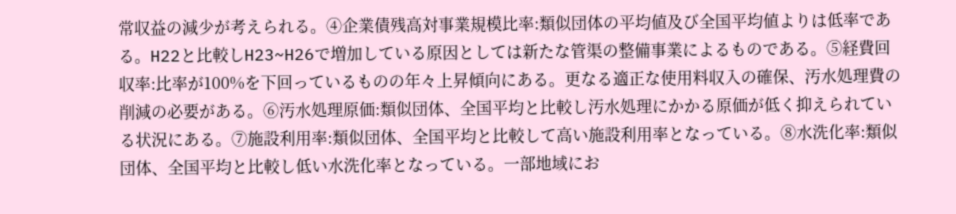常収益の減少が考えられる。④企業債残高対事業規模比率:類似団体の平均値及び全国平均値よりは低率である。H22と比較しH23~H26で増加している原因としては新たな管渠の整備事業によるものである。⑤経費回収率:比率が100%を下回っているものの年々上昇傾向にある。更なる適正な使用料収入の確保、汚水処理費の削減の必要がある。⑥汚水処理原価:類似団体、全国平均と比較し汚水処理にかかる原価が低く抑えられている状況にある。⑦施設利用率:類似団体、全国平均と比較して高い施設利用率となっている。⑧水洗化率:類似団体、全国平均と比較し低い水洗化率となっている。一部地域にお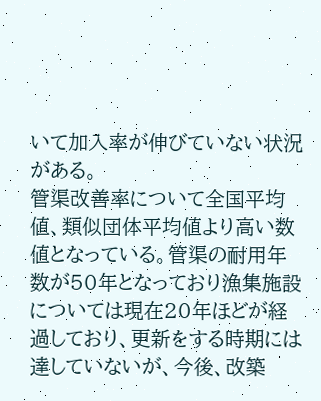いて加入率が伸びていない状況がある。
管渠改善率について全国平均値、類似団体平均値より高い数値となっている。管渠の耐用年数が50年となっており漁集施設については現在20年ほどが経過しており、更新をする時期には達していないが、今後、改築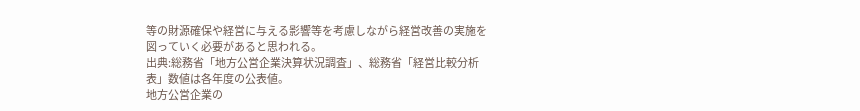等の財源確保や経営に与える影響等を考慮しながら経営改善の実施を図っていく必要があると思われる。
出典:総務省「地方公営企業決算状況調査」、総務省「経営比較分析表」数値は各年度の公表値。
地方公営企業の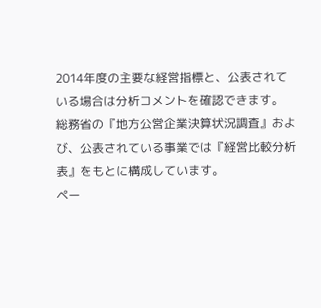2014年度の主要な経営指標と、公表されている場合は分析コメントを確認できます。
総務省の『地方公営企業決算状況調査』および、公表されている事業では『経営比較分析表』をもとに構成しています。
ペー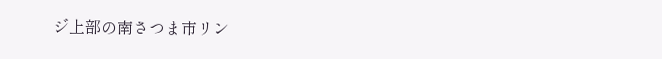ジ上部の南さつま市リン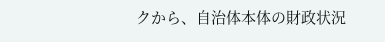クから、自治体本体の財政状況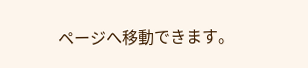ページへ移動できます。